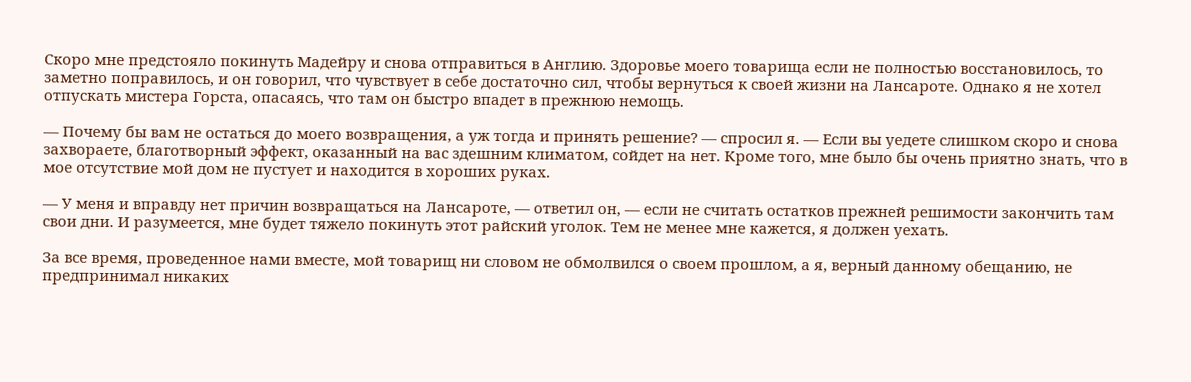Скоро мне предстояло покинуть Мадейру и снова отправиться в Англию. Здоровье моего товарища если не полностью восстановилось, то заметно поправилось, и он говорил, что чувствует в себе достаточно сил, чтобы вернуться к своей жизни на Лансароте. Однако я не хотел отпускать мистера Горста, опасаясь, что там он быстро впадет в прежнюю немощь.

— Почему бы вам не остаться до моего возвращения, а уж тогда и принять решение? — спросил я. — Если вы уедете слишком скоро и снова захвораете, благотворный эффект, оказанный на вас здешним климатом, сойдет на нет. Кроме того, мне было бы очень приятно знать, что в мое отсутствие мой дом не пустует и находится в хороших руках.

— У меня и вправду нет причин возвращаться на Лансароте, — ответил он, — если не считать остатков прежней решимости закончить там свои дни. И разумеется, мне будет тяжело покинуть этот райский уголок. Тем не менее мне кажется, я должен уехать.

За все время, проведенное нами вместе, мой товарищ ни словом не обмолвился о своем прошлом, а я, верный данному обещанию, не предпринимал никаких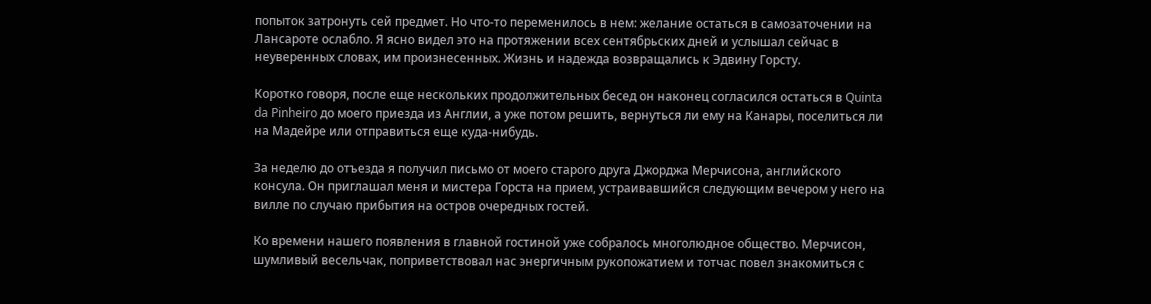попыток затронуть сей предмет. Но что-то переменилось в нем: желание остаться в самозаточении на Лансароте ослабло. Я ясно видел это на протяжении всех сентябрьских дней и услышал сейчас в неуверенных словах, им произнесенных. Жизнь и надежда возвращались к Эдвину Горсту.

Коротко говоря, после еще нескольких продолжительных бесед он наконец согласился остаться в Quinta da Pinheiro до моего приезда из Англии, а уже потом решить, вернуться ли ему на Канары, поселиться ли на Мадейре или отправиться еще куда-нибудь.

За неделю до отъезда я получил письмо от моего старого друга Джорджа Мерчисона, английского консула. Он приглашал меня и мистера Горста на прием, устраивавшийся следующим вечером у него на вилле по случаю прибытия на остров очередных гостей.

Ко времени нашего появления в главной гостиной уже собралось многолюдное общество. Мерчисон, шумливый весельчак, поприветствовал нас энергичным рукопожатием и тотчас повел знакомиться с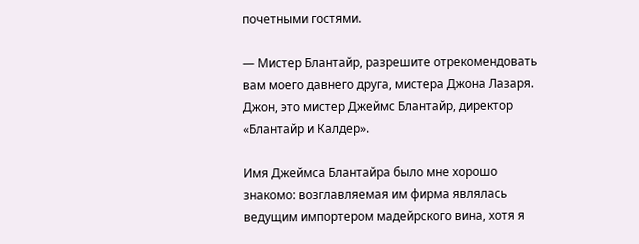почетными гостями.

— Мистер Блантайр, разрешите отрекомендовать вам моего давнего друга, мистера Джона Лазаря. Джон, это мистер Джеймс Блантайр, директор «Блантайр и Калдер».

Имя Джеймса Блантайра было мне хорошо знакомо: возглавляемая им фирма являлась ведущим импортером мадейрского вина, хотя я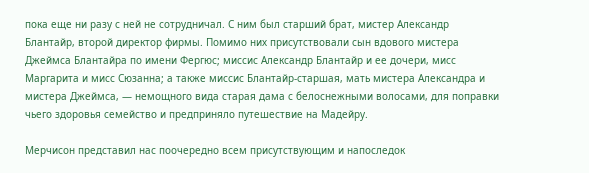пока еще ни разу с ней не сотрудничал. С ним был старший брат, мистер Александр Блантайр, второй директор фирмы. Помимо них присутствовали сын вдового мистера Джеймса Блантайра по имени Фергюс; миссис Александр Блантайр и ее дочери, мисс Маргарита и мисс Сюзанна; а также миссис Блантайр-старшая, мать мистера Александра и мистера Джеймса, — немощного вида старая дама с белоснежными волосами, для поправки чьего здоровья семейство и предприняло путешествие на Мадейру.

Мерчисон представил нас поочередно всем присутствующим и напоследок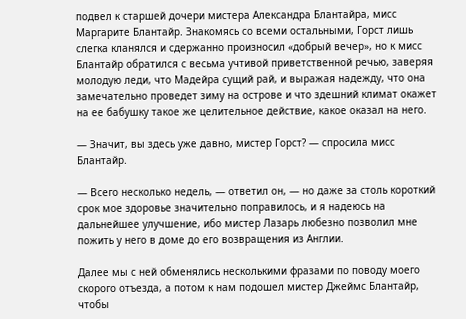подвел к старшей дочери мистера Александра Блантайра, мисс Маргарите Блантайр. Знакомясь со всеми остальными, Горст лишь слегка кланялся и сдержанно произносил «добрый вечер», но к мисс Блантайр обратился с весьма учтивой приветственной речью, заверяя молодую леди, что Мадейра сущий рай, и выражая надежду, что она замечательно проведет зиму на острове и что здешний климат окажет на ее бабушку такое же целительное действие, какое оказал на него.

— Значит, вы здесь уже давно, мистер Горст? — спросила мисс Блантайр.

— Всего несколько недель, — ответил он, — но даже за столь короткий срок мое здоровье значительно поправилось, и я надеюсь на дальнейшее улучшение, ибо мистер Лазарь любезно позволил мне пожить у него в доме до его возвращения из Англии.

Далее мы с ней обменялись несколькими фразами по поводу моего скорого отъезда, а потом к нам подошел мистер Джеймс Блантайр, чтобы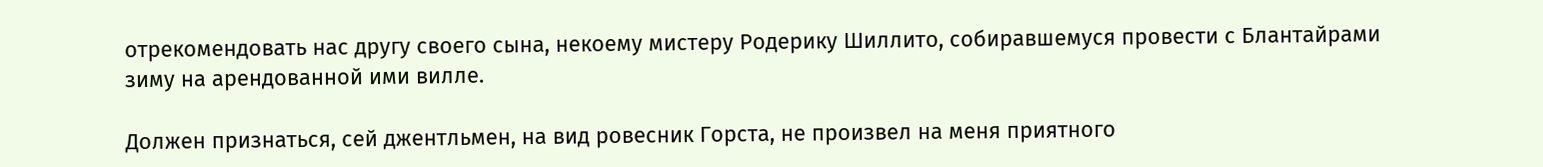отрекомендовать нас другу своего сына, некоему мистеру Родерику Шиллито, собиравшемуся провести с Блантайрами зиму на арендованной ими вилле.

Должен признаться, сей джентльмен, на вид ровесник Горста, не произвел на меня приятного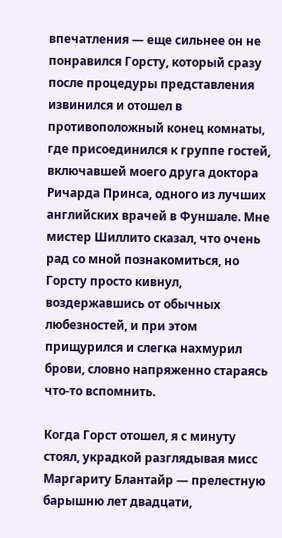впечатления — еще сильнее он не понравился Горсту, который сразу после процедуры представления извинился и отошел в противоположный конец комнаты, где присоединился к группе гостей, включавшей моего друга доктора Ричарда Принса, одного из лучших английских врачей в Фуншале. Мне мистер Шиллито сказал, что очень рад со мной познакомиться, но Горсту просто кивнул, воздержавшись от обычных любезностей, и при этом прищурился и слегка нахмурил брови, словно напряженно стараясь что-то вспомнить.

Когда Горст отошел, я с минуту стоял, украдкой разглядывая мисс Маргариту Блантайр — прелестную барышню лет двадцати,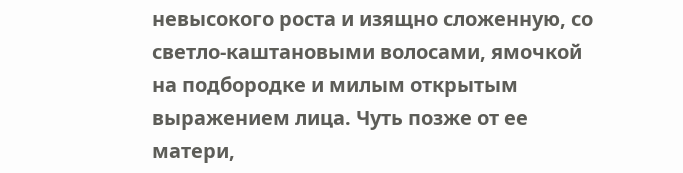невысокого роста и изящно сложенную, со светло-каштановыми волосами, ямочкой на подбородке и милым открытым выражением лица. Чуть позже от ее матери,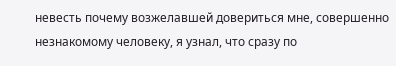невесть почему возжелавшей довериться мне, совершенно незнакомому человеку, я узнал, что сразу по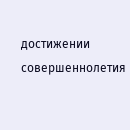достижении совершеннолетия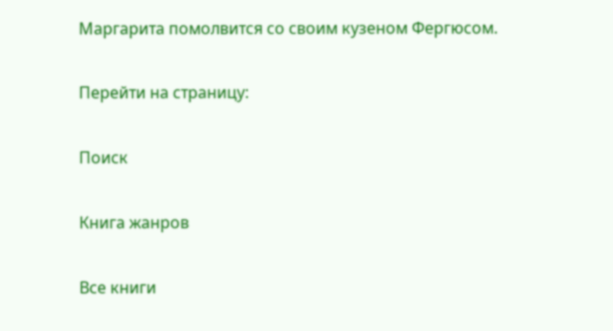Маргарита помолвится со своим кузеном Фергюсом.

Перейти на страницу:

Поиск

Книга жанров

Все книги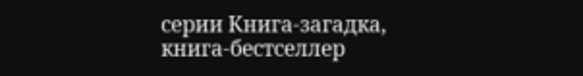серии Книга-загадка, книга-бестселлер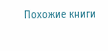Похожие книги